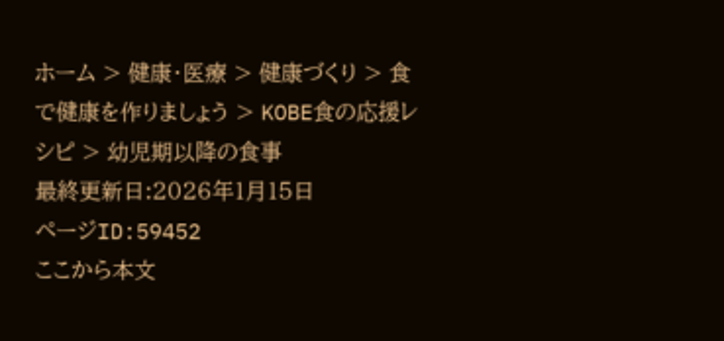ホーム > 健康・医療 > 健康づくり > 食で健康を作りましょう > KOBE食の応援レシピ > 幼児期以降の食事
最終更新日:2026年1月15日
ページID:59452
ここから本文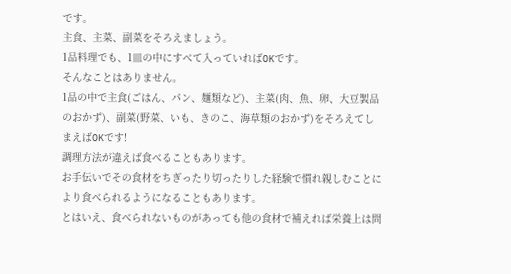です。
主食、主菜、副菜をそろえましょう。
1品料理でも、1皿の中にすべて入っていればOKです。
そんなことはありません。
1品の中で主食(ごはん、パン、麺類など)、主菜(肉、魚、卵、大豆製品のおかず)、副菜(野菜、いも、きのこ、海草類のおかず)をそろえてしまえばOKです!
調理方法が違えば食べることもあります。
お手伝いでその食材をちぎったり切ったりした経験で慣れ親しむことにより食べられるようになることもあります。
とはいえ、食べられないものがあっても他の食材で補えれば栄養上は問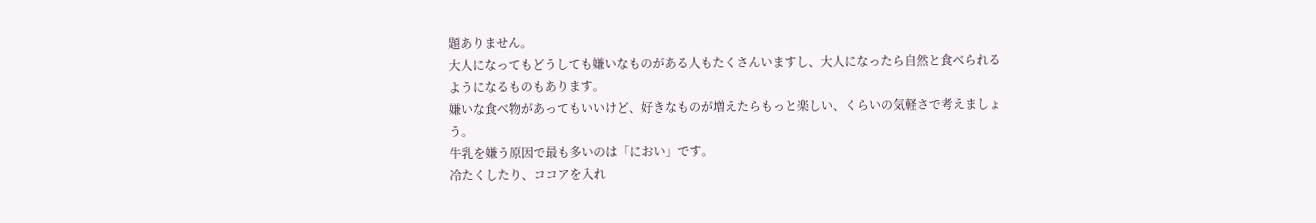題ありません。
大人になってもどうしても嫌いなものがある人もたくさんいますし、大人になったら自然と食べられるようになるものもあります。
嫌いな食べ物があってもいいけど、好きなものが増えたらもっと楽しい、くらいの気軽さで考えましょう。
牛乳を嫌う原因で最も多いのは「におい」です。
冷たくしたり、ココアを入れ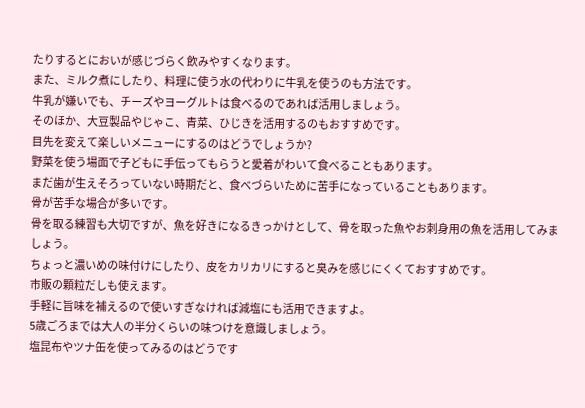たりするとにおいが感じづらく飲みやすくなります。
また、ミルク煮にしたり、料理に使う水の代わりに牛乳を使うのも方法です。
牛乳が嫌いでも、チーズやヨーグルトは食べるのであれば活用しましょう。
そのほか、大豆製品やじゃこ、青菜、ひじきを活用するのもおすすめです。
目先を変えて楽しいメニューにするのはどうでしょうか?
野菜を使う場面で子どもに手伝ってもらうと愛着がわいて食べることもあります。
まだ歯が生えそろっていない時期だと、食べづらいために苦手になっていることもあります。
骨が苦手な場合が多いです。
骨を取る練習も大切ですが、魚を好きになるきっかけとして、骨を取った魚やお刺身用の魚を活用してみましょう。
ちょっと濃いめの味付けにしたり、皮をカリカリにすると臭みを感じにくくておすすめです。
市販の顆粒だしも使えます。
手軽に旨味を補えるので使いすぎなければ減塩にも活用できますよ。
5歳ごろまでは大人の半分くらいの味つけを意識しましょう。
塩昆布やツナ缶を使ってみるのはどうです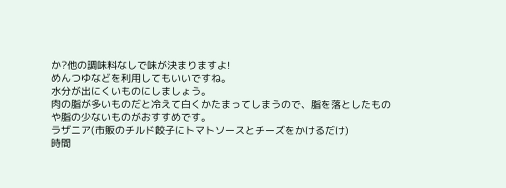か?他の調味料なしで味が決まりますよ!
めんつゆなどを利用してもいいですね。
水分が出にくいものにしましょう。
肉の脂が多いものだと冷えて白くかたまってしまうので、脂を落としたものや脂の少ないものがおすすめです。
ラザニア(市販のチルド餃子にトマトソースとチーズをかけるだけ)
時間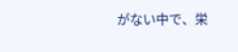がない中で、栄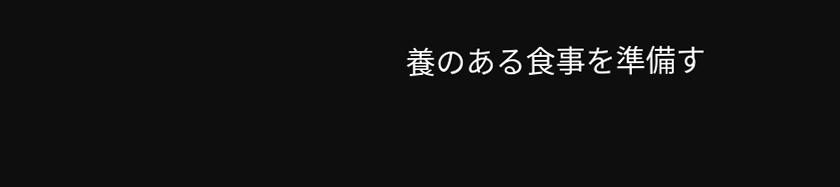養のある食事を準備す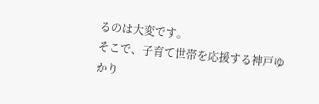るのは大変です。
そこで、子育て世帯を応援する神戸ゆかり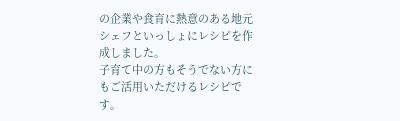の企業や食育に熱意のある地元シェフといっしょにレシピを作成しました。
子育て中の方もそうでない方にもご活用いただけるレシピです。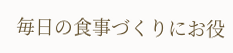毎日の食事づくりにお役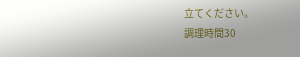立てください。
調理時間30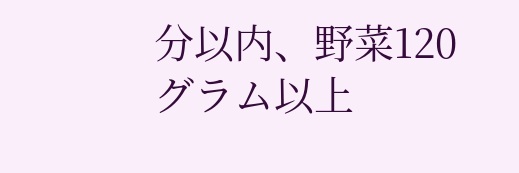分以内、野菜120グラム以上